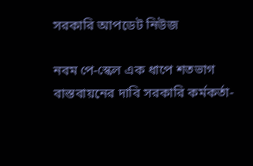সরকারি আপডেট নিউজ

নবম পে-স্কেল এক ধাপে শতভাগ বাস্তবায়নের দাবি সরকারি কর্মকর্তা-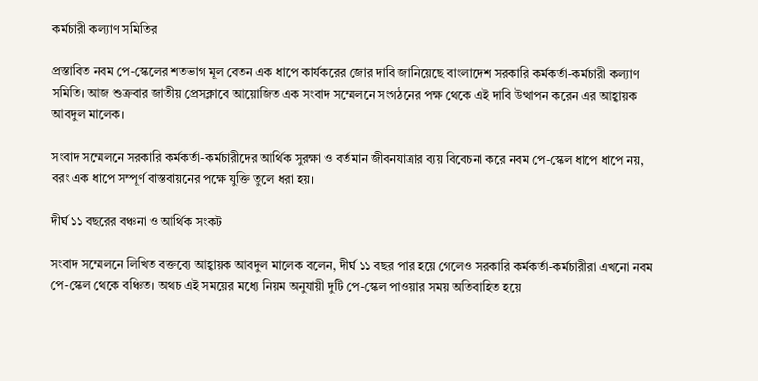কর্মচারী কল্যাণ সমিতির

প্রস্তাবিত নবম পে-স্কেলের শতভাগ মূল বেতন এক ধাপে কার্যকরের জোর দাবি জানিয়েছে বাংলাদেশ সরকারি কর্মকর্তা-কর্মচারী কল্যাণ সমিতি। আজ শুক্রবার জাতীয় প্রেসক্লাবে আয়োজিত এক সংবাদ সম্মেলনে সংগঠনের পক্ষ থেকে এই দাবি উত্থাপন করেন এর আহ্বায়ক আবদুল মালেক।

সংবাদ সম্মেলনে সরকারি কর্মকর্তা-কর্মচারীদের আর্থিক সুরক্ষা ও বর্তমান জীবনযাত্রার ব্যয় বিবেচনা করে নবম পে-স্কেল ধাপে ধাপে নয়, বরং এক ধাপে সম্পূর্ণ বাস্তবায়নের পক্ষে যুক্তি তুলে ধরা হয়।

দীর্ঘ ১১ বছরের বঞ্চনা ও আর্থিক সংকট

সংবাদ সম্মেলনে লিখিত বক্তব্যে আহ্বায়ক আবদুল মালেক বলেন, দীর্ঘ ১১ বছর পার হয়ে গেলেও সরকারি কর্মকর্তা-কর্মচারীরা এখনো নবম পে-স্কেল থেকে বঞ্চিত। অথচ এই সময়ের মধ্যে নিয়ম অনুযায়ী দুটি পে-স্কেল পাওয়ার সময় অতিবাহিত হয়ে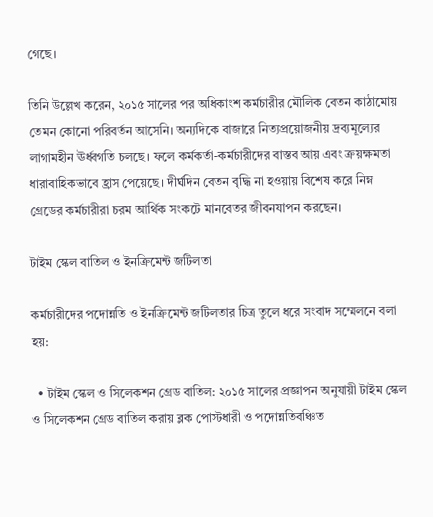গেছে।

তিনি উল্লেখ করেন, ২০১৫ সালের পর অধিকাংশ কর্মচারীর মৌলিক বেতন কাঠামোয় তেমন কোনো পরিবর্তন আসেনি। অন্যদিকে বাজারে নিত্যপ্রয়োজনীয় দ্রব্যমূল্যের লাগামহীন ঊর্ধ্বগতি চলছে। ফলে কর্মকর্তা-কর্মচারীদের বাস্তব আয় এবং ক্রয়ক্ষমতা ধারাবাহিকভাবে হ্রাস পেয়েছে। দীর্ঘদিন বেতন বৃদ্ধি না হওয়ায় বিশেষ করে নিম্ন গ্রেডের কর্মচারীরা চরম আর্থিক সংকটে মানবেতর জীবনযাপন করছেন।

টাইম স্কেল বাতিল ও ইনক্রিমেন্ট জটিলতা

কর্মচারীদের পদোন্নতি ও ইনক্রিমেন্ট জটিলতার চিত্র তুলে ধরে সংবাদ সম্মেলনে বলা হয়:

  • টাইম স্কেল ও সিলেকশন গ্রেড বাতিল: ২০১৫ সালের প্রজ্ঞাপন অনুযায়ী টাইম স্কেল ও সিলেকশন গ্রেড বাতিল করায় ব্লক পোস্টধারী ও পদোন্নতিবঞ্চিত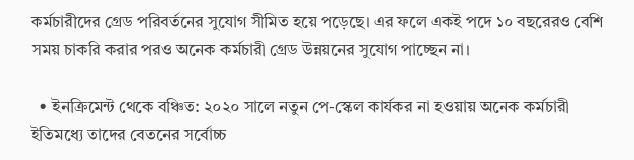কর্মচারীদের গ্রেড পরিবর্তনের সুযোগ সীমিত হয়ে পড়েছে। এর ফলে একই পদে ১০ বছরেরও বেশি সময় চাকরি করার পরও অনেক কর্মচারী গ্রেড উন্নয়নের সুযোগ পাচ্ছেন না।

  • ইনক্রিমেন্ট থেকে বঞ্চিত: ২০২০ সালে নতুন পে-স্কেল কার্যকর না হওয়ায় অনেক কর্মচারী ইতিমধ্যে তাদের বেতনের সর্বোচ্চ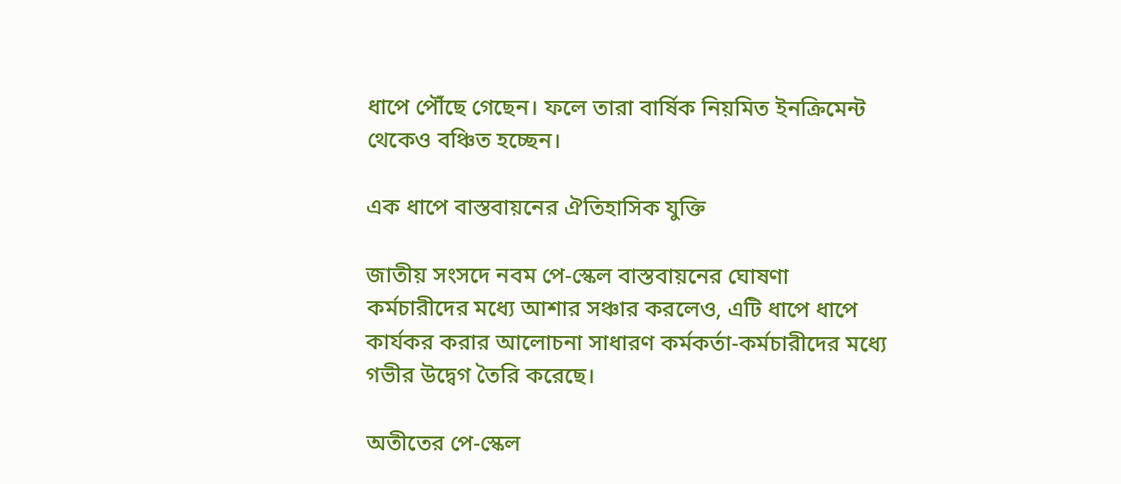ধাপে পৌঁছে গেছেন। ফলে তারা বার্ষিক নিয়মিত ইনক্রিমেন্ট থেকেও বঞ্চিত হচ্ছেন।

এক ধাপে বাস্তবায়নের ঐতিহাসিক যুক্তি

জাতীয় সংসদে নবম পে-স্কেল বাস্তবায়নের ঘোষণা কর্মচারীদের মধ্যে আশার সঞ্চার করলেও, এটি ধাপে ধাপে কার্যকর করার আলোচনা সাধারণ কর্মকর্তা-কর্মচারীদের মধ্যে গভীর উদ্বেগ তৈরি করেছে।

অতীতের পে-স্কেল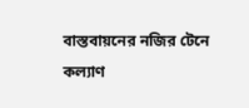বাস্তবায়নের নজির টেনে কল্যাণ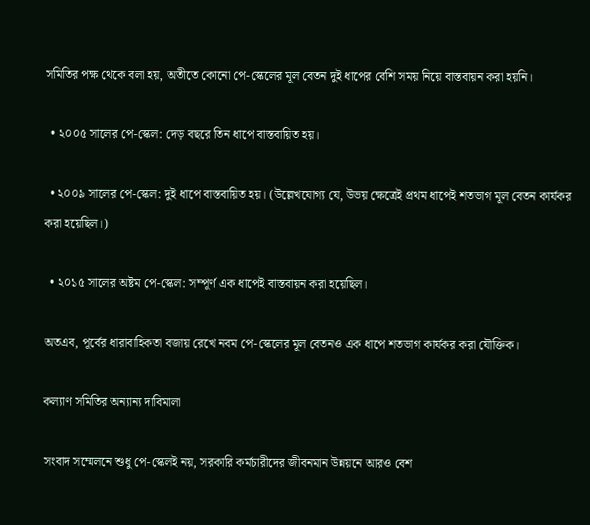সমিতির পক্ষ থেকে বলা হয়, অতীতে কোনো পে-স্কেলের মূল বেতন দুই ধাপের বেশি সময় নিয়ে বাস্তবায়ন করা হয়নি।

  • ২০০৫ সালের পে-স্কেল: দেড় বছরে তিন ধাপে বাস্তবায়িত হয়।

  • ২০০৯ সালের পে-স্কেল: দুই ধাপে বাস্তবায়িত হয়। (উল্লেখযোগ্য যে, উভয় ক্ষেত্রেই প্রথম ধাপেই শতভাগ মূল বেতন কার্যকর করা হয়েছিল।)

  • ২০১৫ সালের অষ্টম পে-স্কেল: সম্পূর্ণ এক ধাপেই বাস্তবায়ন করা হয়েছিল।

অতএব, পূর্বের ধারাবাহিকতা বজায় রেখে নবম পে-স্কেলের মূল বেতনও এক ধাপে শতভাগ কার্যকর করা যৌক্তিক।

কল্যাণ সমিতির অন্যান্য দাবিমালা

সংবাদ সম্মেলনে শুধু পে-স্কেলই নয়, সরকারি কর্মচারীদের জীবনমান উন্নয়নে আরও বেশ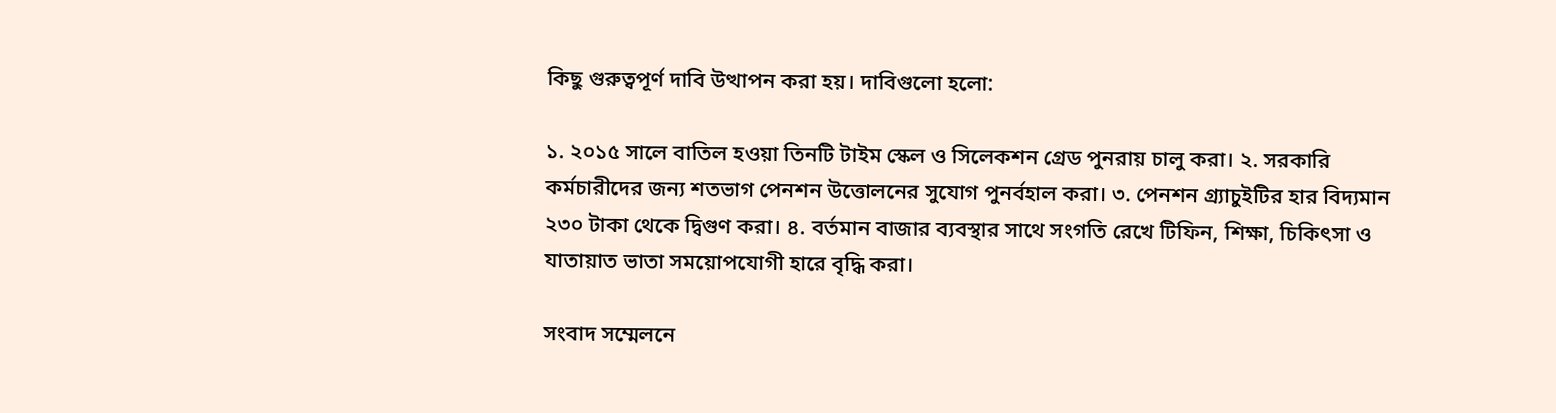কিছু গুরুত্বপূর্ণ দাবি উত্থাপন করা হয়। দাবিগুলো হলো:

১. ২০১৫ সালে বাতিল হওয়া তিনটি টাইম স্কেল ও সিলেকশন গ্রেড পুনরায় চালু করা। ২. সরকারি কর্মচারীদের জন্য শতভাগ পেনশন উত্তোলনের সুযোগ পুনর্বহাল করা। ৩. পেনশন গ্র্যাচুইটির হার বিদ্যমান ২৩০ টাকা থেকে দ্বিগুণ করা। ৪. বর্তমান বাজার ব্যবস্থার সাথে সংগতি রেখে টিফিন, শিক্ষা, চিকিৎসা ও যাতায়াত ভাতা সময়োপযোগী হারে বৃদ্ধি করা।

সংবাদ সম্মেলনে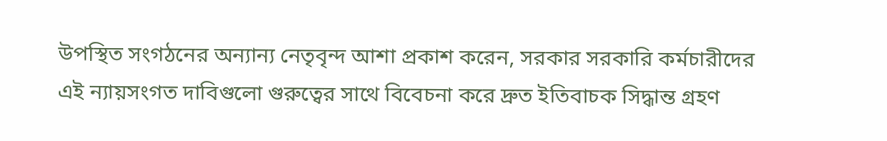উপস্থিত সংগঠনের অন্যান্য নেতৃবৃন্দ আশা প্রকাশ করেন, সরকার সরকারি কর্মচারীদের এই ন্যায়সংগত দাবিগুলো গুরুত্বের সাথে বিবেচনা করে দ্রুত ইতিবাচক সিদ্ধান্ত গ্রহণ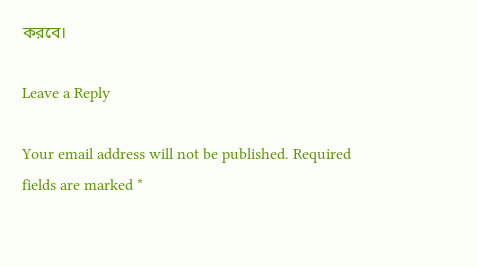করবে।

Leave a Reply

Your email address will not be published. Required fields are marked *